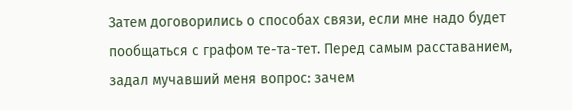Затем договорились о способах связи, если мне надо будет пообщаться с графом те-та-тет. Перед самым расставанием, задал мучавший меня вопрос: зачем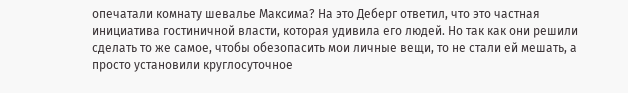опечатали комнату шевалье Максима? На это Деберг ответил, что это частная инициатива гостиничной власти, которая удивила его людей. Но так как они решили сделать то же самое, чтобы обезопасить мои личные вещи, то не стали ей мешать, а просто установили круглосуточное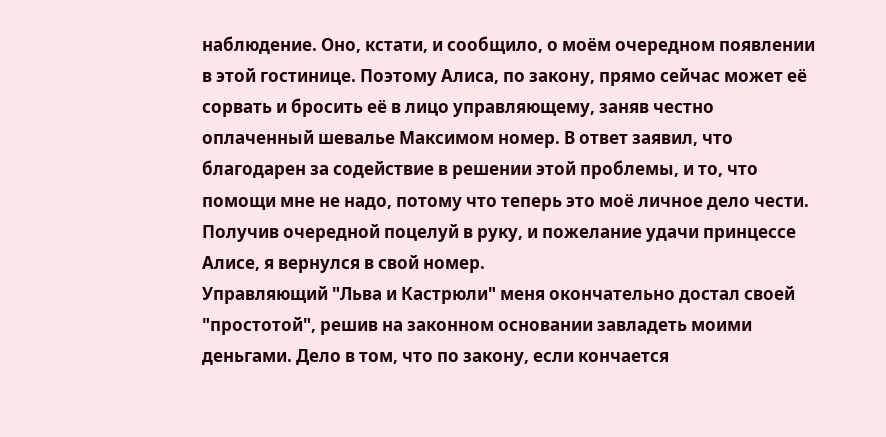наблюдение. Оно, кстати, и сообщило, о моём очередном появлении в этой гостинице. Поэтому Алиса, по закону, прямо сейчас может её сорвать и бросить её в лицо управляющему, заняв честно оплаченный шевалье Максимом номер. В ответ заявил, что благодарен за содействие в решении этой проблемы, и то, что помощи мне не надо, потому что теперь это моё личное дело чести. Получив очередной поцелуй в руку, и пожелание удачи принцессе Алисе, я вернулся в свой номер.
Управляющий "Льва и Кастрюли" меня окончательно достал своей "простотой", решив на законном основании завладеть моими деньгами. Дело в том, что по закону, если кончается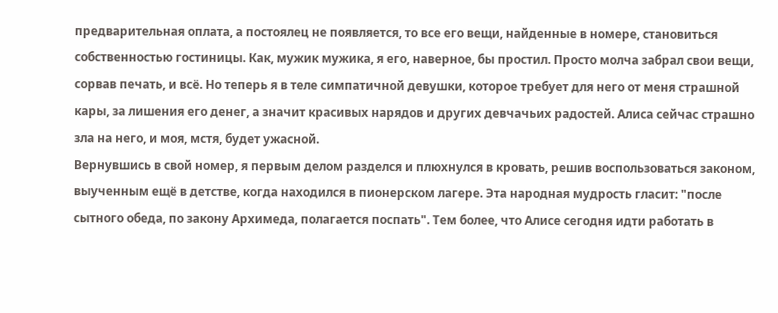предварительная оплата, а постоялец не появляется, то все его вещи, найденные в номере, становиться собственностью гостиницы. Как, мужик мужика, я его, наверное, бы простил. Просто молча забрал свои вещи, сорвав печать, и всё. Но теперь я в теле симпатичной девушки, которое требует для него от меня страшной кары, за лишения его денег, а значит красивых нарядов и других девчачьих радостей. Алиса сейчас страшно зла на него, и моя, мстя, будет ужасной.
Вернувшись в свой номер, я первым делом разделся и плюхнулся в кровать, решив воспользоваться законом, выученным ещё в детстве, когда находился в пионерском лагере. Эта народная мудрость гласит: "после сытного обеда, по закону Архимеда, полагается поспать". Тем более, что Алисе сегодня идти работать в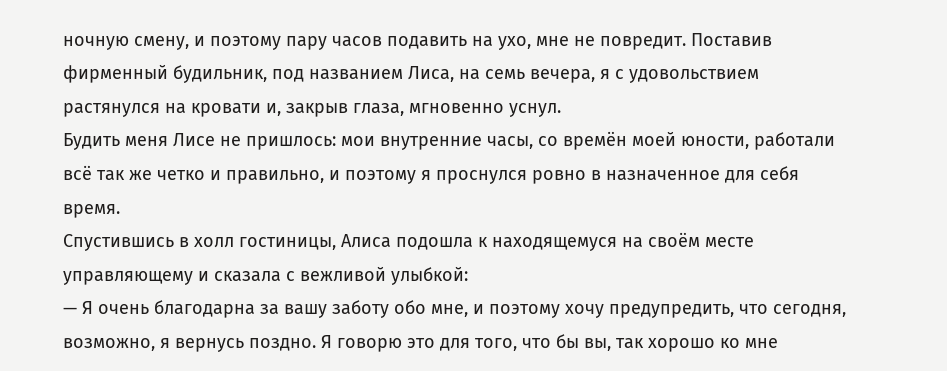ночную смену, и поэтому пару часов подавить на ухо, мне не повредит. Поставив фирменный будильник, под названием Лиса, на семь вечера, я с удовольствием растянулся на кровати и, закрыв глаза, мгновенно уснул.
Будить меня Лисе не пришлось: мои внутренние часы, со времён моей юности, работали всё так же четко и правильно, и поэтому я проснулся ровно в назначенное для себя время.
Спустившись в холл гостиницы, Алиса подошла к находящемуся на своём месте управляющему и сказала с вежливой улыбкой:
— Я очень благодарна за вашу заботу обо мне, и поэтому хочу предупредить, что сегодня, возможно, я вернусь поздно. Я говорю это для того, что бы вы, так хорошо ко мне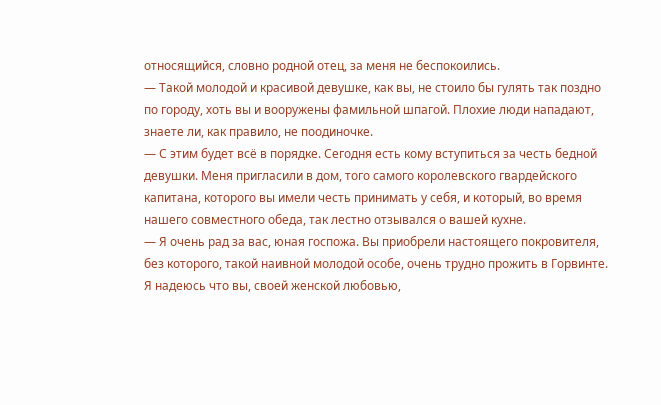относящийся, словно родной отец, за меня не беспокоились.
— Такой молодой и красивой девушке, как вы, не стоило бы гулять так поздно по городу, хоть вы и вооружены фамильной шпагой. Плохие люди нападают, знаете ли, как правило, не поодиночке.
— С этим будет всё в порядке. Сегодня есть кому вступиться за честь бедной девушки. Меня пригласили в дом, того самого королевского гвардейского капитана, которого вы имели честь принимать у себя, и который, во время нашего совместного обеда, так лестно отзывался о вашей кухне.
— Я очень рад за вас, юная госпожа. Вы приобрели настоящего покровителя, без которого, такой наивной молодой особе, очень трудно прожить в Горвинте. Я надеюсь что вы, своей женской любовью,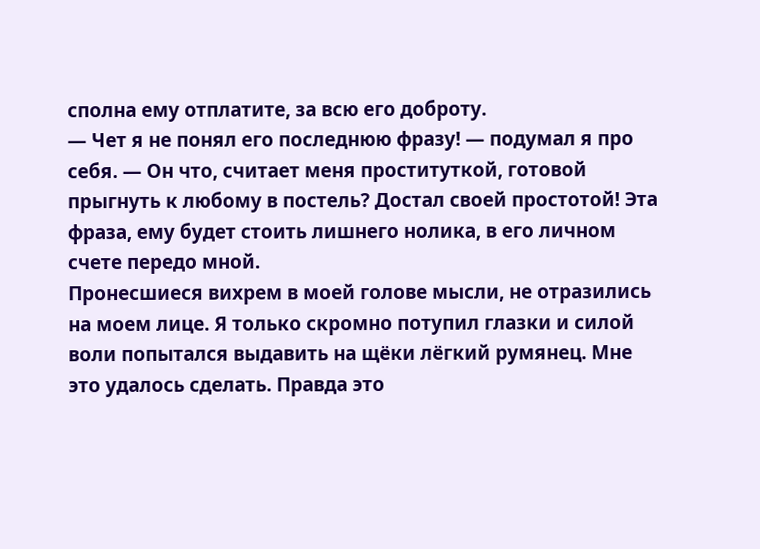сполна ему отплатите, за всю его доброту.
— Чет я не понял его последнюю фразу! — подумал я про себя. — Он что, считает меня проституткой, готовой прыгнуть к любому в постель? Достал своей простотой! Эта фраза, ему будет стоить лишнего нолика, в его личном счете передо мной.
Пронесшиеся вихрем в моей голове мысли, не отразились на моем лице. Я только скромно потупил глазки и силой воли попытался выдавить на щёки лёгкий румянец. Мне это удалось сделать. Правда это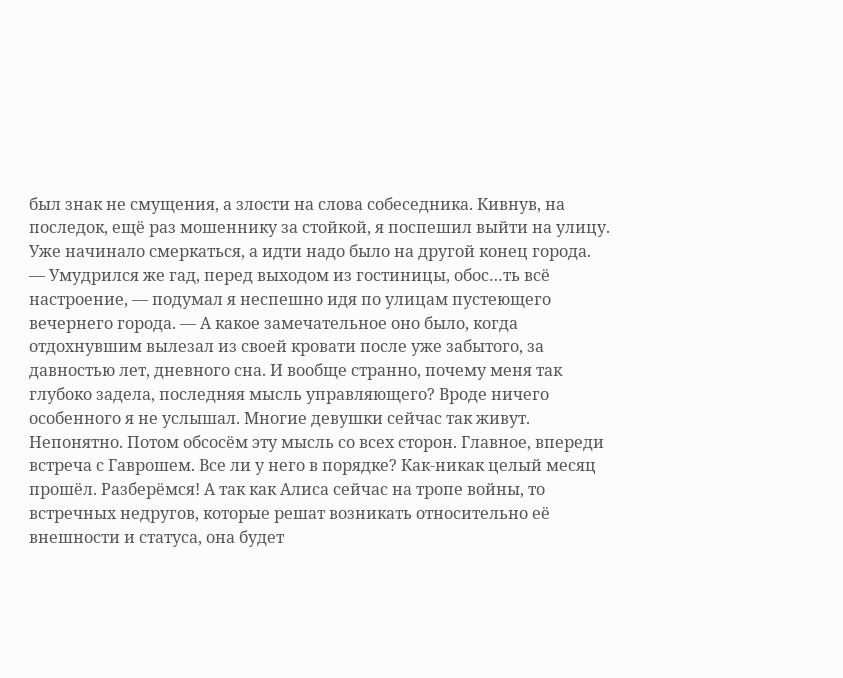был знак не смущения, а злости на слова собеседника. Кивнув, на последок, ещё раз мошеннику за стойкой, я поспешил выйти на улицу.
Уже начинало смеркаться, а идти надо было на другой конец города.
— Умудрился же гад, перед выходом из гостиницы, обос…ть всё настроение, — подумал я неспешно идя по улицам пустеющего вечернего города. — А какое замечательное оно было, когда отдохнувшим вылезал из своей кровати после уже забытого, за давностью лет, дневного сна. И вообще странно, почему меня так глубоко задела, последняя мысль управляющего? Вроде ничего особенного я не услышал. Многие девушки сейчас так живут. Непонятно. Потом обсосём эту мысль со всех сторон. Главное, впереди встреча с Гаврошем. Все ли у него в порядке? Как-никак целый месяц прошёл. Разберёмся! А так как Алиса сейчас на тропе войны, то встречных недругов, которые решат возникать относительно её внешности и статуса, она будет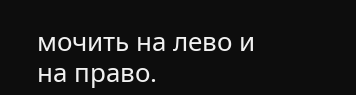мочить на лево и на право.